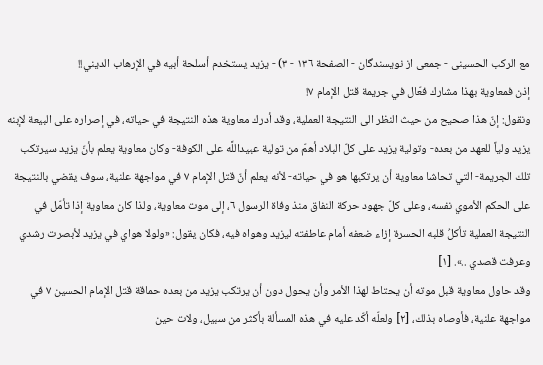مع الركب الحسينى - جمعی از نویسندگان - الصفحة ١٣٦ - ٣) - يزيد يستخدم أسلحة أبيه في الإرهاب الديني!!
إذن فمعاوية بهذا مشارك فعّال في جريمة قتل الإمام ٧!
ونقول: إنّ هذا صحيح من حيث النظر الى النتيجة العملية، وقد أدرك معاوية هذه النتيجة في حياته، في إصراره على البيعة لإبنه يزيد ولياً للعهد من بعده- وتولية يزيد على كلّ البلاد أهمّ من تولية عبيداللَّه على الكوفة- وكان معاوية يعلم بأنّ يزيد سيرتكب تلك الجريمة- التي تحاشا معاوية أن يرتكبها هو في حياته- لأنه يعلم أنّ قتل الإمام ٧ في مواجهة علنية، سوف يقضي بالنتيجة على الحكم الأموي نفسه، وعلى كلّ جهود حركة النفاق منذ وفاة الرسول ٦، إلى موت معاوية، ولذا كان معاوية إذا تأمّل في النتيجة العملية تأكلُ قلبه الحسرة إزاء ضعفه أمام عاطفته ليزيد وهواه فيه، فكان يقول: «ولولا هواي في يزيد لأبصرت رشدي وعرفت قصدي ..». [١]
وقد حاول معاوية قبل موته أن يحتاط لهذا الأمر وأن يحول دون أن يرتكب يزيد من بعده حماقة قتل الإمام الحسين ٧ في مواجهة علنية، فأوصاه بذلك، [٢] ولعلّه أكّد عليه في هذه المسألة بأكثر من سبيل، ولات حين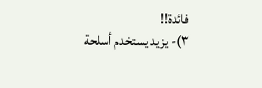فائدة!!
٣)- يزيد يستخدم أسلحة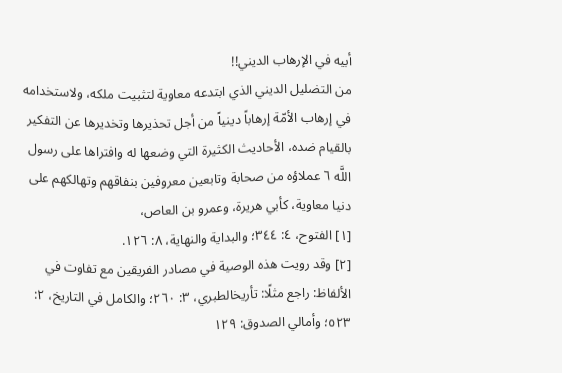أبيه في الإرهاب الديني!!
من التضليل الديني الذي ابتدعه معاوية لتثبيت ملكه، ولاستخدامه في إرهاب الأمّة إرهاباً دينياً من أجل تحذيرها وتخديرها عن التفكير بالقيام ضده، الأحاديث الكثيرة التي وضعها له وافتراها على رسول اللَّه ٦ عملاؤه من صحابة وتابعين معروفين بنفاقهم وتهالكهم على دنيا معاوية، كأبي هريرة، وعمرو بن العاص،
[١] الفتوح، ٤: ٣٤٤؛ والبداية والنهاية، ٨: ١٢٦.
[٢] وقد رويت هذه الوصية في مصادر الفريقين مع تفاوت في الألفاظ: راجع مثلًا: تأريخالطبري، ٣: ٢٦٠؛ والكامل في التاريخ، ٢: ٥٢٣؛ وأمالي الصدوق: ١٢٩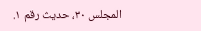المجلس ٣٠، حديث رقم ١.